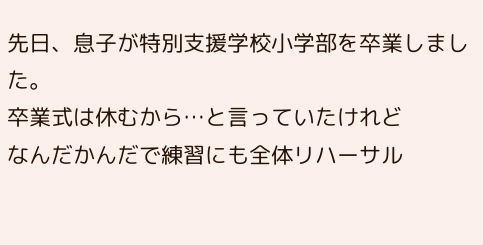先日、息子が特別支援学校小学部を卒業しました。
卒業式は休むから…と言っていたけれど
なんだかんだで練習にも全体リハーサル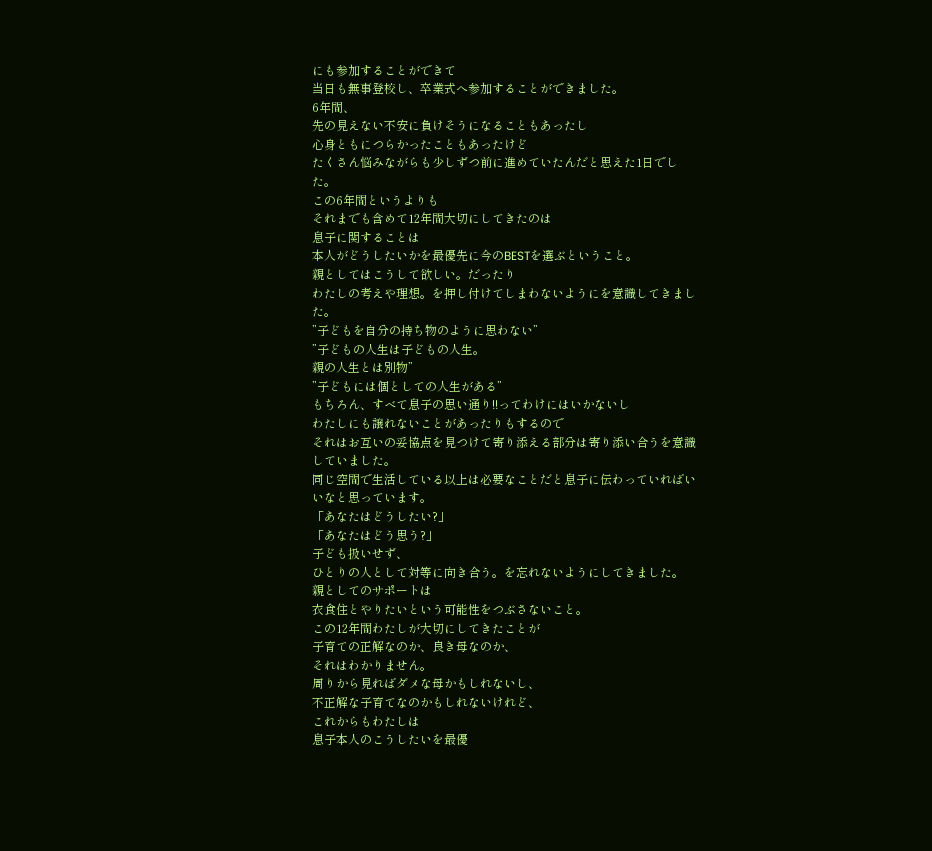にも参加することができて
当日も無事登校し、卒業式へ参加することができました。
6年間、
先の見えない不安に負けそうになることもあったし
心身ともにつらかったこともあったけど
たくさん悩みながらも少しずつ前に進めていたんだと思えた1日でした。
この6年間というよりも
それまでも含めて12年間大切にしてきたのは
息子に関することは
本人がどうしたいかを最優先に今のBESTを選ぶということ。
親としてはこうして欲しい。だったり
わたしの考えや理想。を押し付けてしまわないようにを意識してきました。
”子どもを自分の持ち物のように思わない”
”子どもの人生は子どもの人生。
親の人生とは別物”
”子どもには個としての人生がある”
もちろん、すべて息子の思い通り!!ってわけにはいかないし
わたしにも譲れないことがあったりもするので
それはお互いの妥協点を見つけて寄り添える部分は寄り添い合うを意識していました。
同じ空間で生活している以上は必要なことだと息子に伝わっていればいいなと思っています。
「あなたはどうしたい?」
「あなたはどう思う?」
子ども扱いせず、
ひとりの人として対等に向き合う。を忘れないようにしてきました。
親としてのサポートは
衣食住とやりたいという可能性をつぶさないこと。
この12年間わたしが大切にしてきたことが
子育ての正解なのか、良き母なのか、
それはわかりません。
周りから見ればダメな母かもしれないし、
不正解な子育てなのかもしれないけれど、
これからもわたしは
息子本人のこうしたいを最優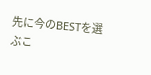先に今のBESTを選ぶこ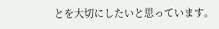とを大切にしたいと思っています。